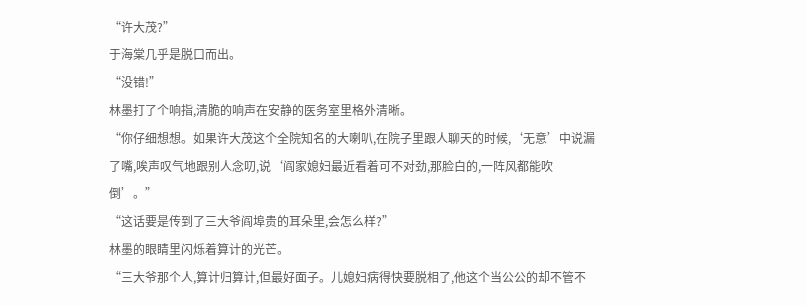“许大茂?”
于海棠几乎是脱口而出。
“没错!”
林墨打了个响指,清脆的响声在安静的医务室里格外清晰。
“你仔细想想。如果许大茂这个全院知名的大喇叭,在院子里跟人聊天的时候,‘无意’中说漏了嘴,唉声叹气地跟别人念叨,说‘阎家媳妇最近看着可不对劲,那脸白的,一阵风都能吹倒’。”
“这话要是传到了三大爷阎埠贵的耳朵里,会怎么样?”
林墨的眼睛里闪烁着算计的光芒。
“三大爷那个人,算计归算计,但最好面子。儿媳妇病得快要脱相了,他这个当公公的却不管不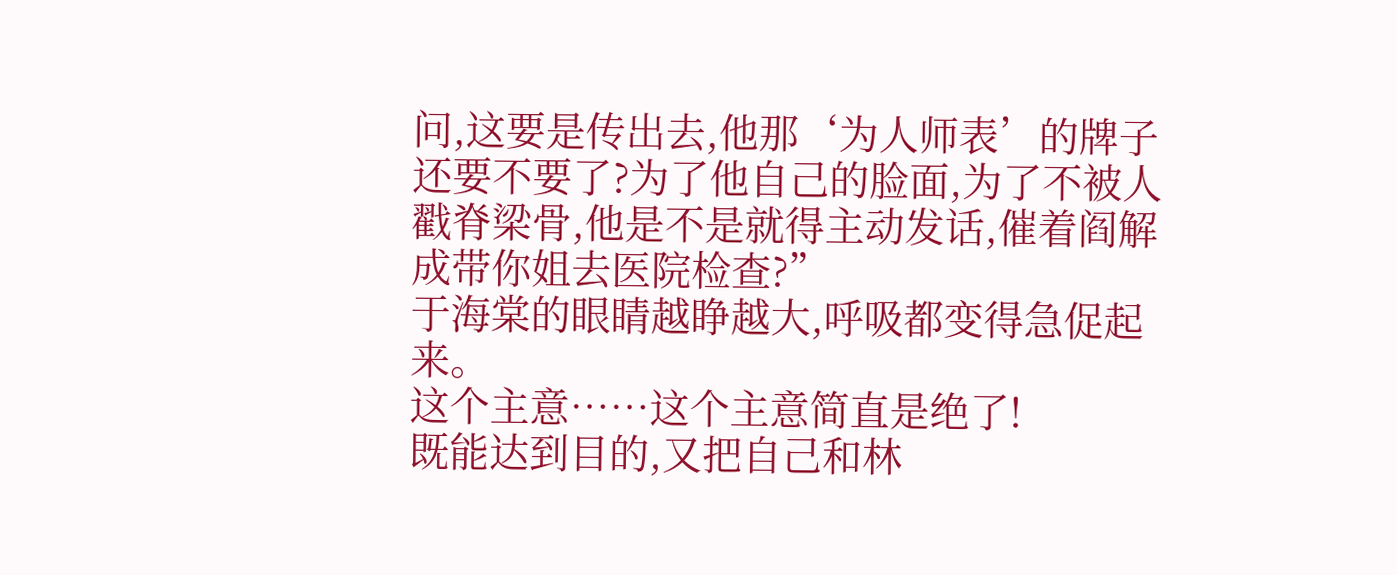问,这要是传出去,他那‘为人师表’的牌子还要不要了?为了他自己的脸面,为了不被人戳脊梁骨,他是不是就得主动发话,催着阎解成带你姐去医院检查?”
于海棠的眼睛越睁越大,呼吸都变得急促起来。
这个主意……这个主意简直是绝了!
既能达到目的,又把自己和林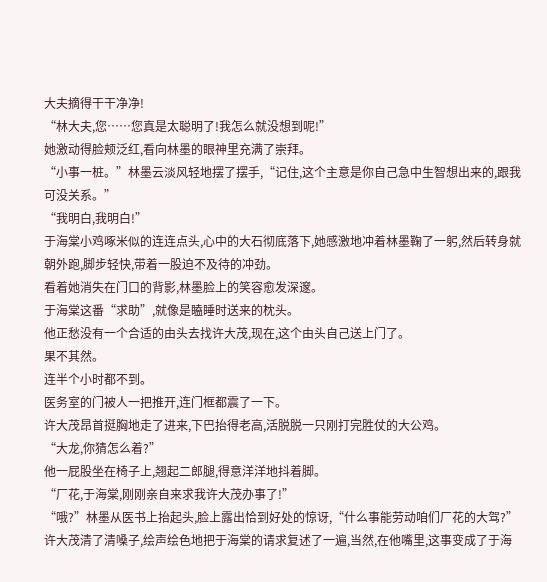大夫摘得干干净净!
“林大夫,您……您真是太聪明了!我怎么就没想到呢!”
她激动得脸颊泛红,看向林墨的眼神里充满了崇拜。
“小事一桩。”林墨云淡风轻地摆了摆手,“记住,这个主意是你自己急中生智想出来的,跟我可没关系。”
“我明白,我明白!”
于海棠小鸡啄米似的连连点头,心中的大石彻底落下,她感激地冲着林墨鞠了一躬,然后转身就朝外跑,脚步轻快,带着一股迫不及待的冲劲。
看着她消失在门口的背影,林墨脸上的笑容愈发深邃。
于海棠这番“求助”,就像是瞌睡时送来的枕头。
他正愁没有一个合适的由头去找许大茂,现在,这个由头自己送上门了。
果不其然。
连半个小时都不到。
医务室的门被人一把推开,连门框都震了一下。
许大茂昂首挺胸地走了进来,下巴抬得老高,活脱脱一只刚打完胜仗的大公鸡。
“大龙,你猜怎么着?”
他一屁股坐在椅子上,翘起二郎腿,得意洋洋地抖着脚。
“厂花,于海棠,刚刚亲自来求我许大茂办事了!”
“哦?”林墨从医书上抬起头,脸上露出恰到好处的惊讶,“什么事能劳动咱们厂花的大驾?”
许大茂清了清嗓子,绘声绘色地把于海棠的请求复述了一遍,当然,在他嘴里,这事变成了于海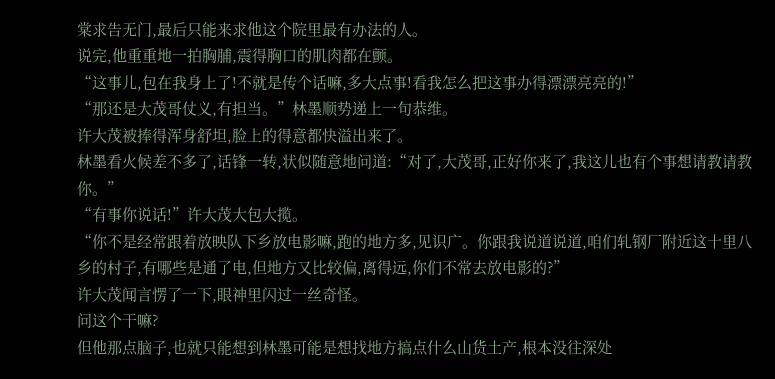棠求告无门,最后只能来求他这个院里最有办法的人。
说完,他重重地一拍胸脯,震得胸口的肌肉都在颤。
“这事儿,包在我身上了!不就是传个话嘛,多大点事!看我怎么把这事办得漂漂亮亮的!”
“那还是大茂哥仗义,有担当。”林墨顺势递上一句恭维。
许大茂被捧得浑身舒坦,脸上的得意都快溢出来了。
林墨看火候差不多了,话锋一转,状似随意地问道:“对了,大茂哥,正好你来了,我这儿也有个事想请教请教你。”
“有事你说话!”许大茂大包大揽。
“你不是经常跟着放映队下乡放电影嘛,跑的地方多,见识广。你跟我说道说道,咱们轧钢厂附近这十里八乡的村子,有哪些是通了电,但地方又比较偏,离得远,你们不常去放电影的?”
许大茂闻言愣了一下,眼神里闪过一丝奇怪。
问这个干嘛?
但他那点脑子,也就只能想到林墨可能是想找地方搞点什么山货土产,根本没往深处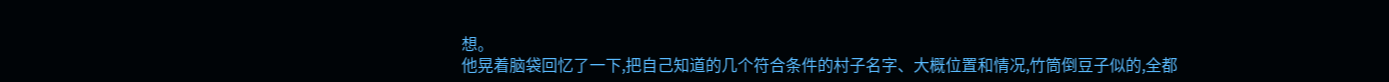想。
他晃着脑袋回忆了一下,把自己知道的几个符合条件的村子名字、大概位置和情况,竹筒倒豆子似的,全都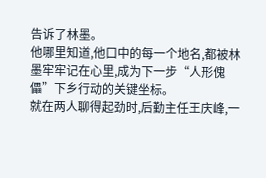告诉了林墨。
他哪里知道,他口中的每一个地名,都被林墨牢牢记在心里,成为下一步“人形傀儡”下乡行动的关键坐标。
就在两人聊得起劲时,后勤主任王庆峰,一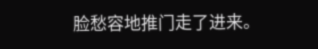脸愁容地推门走了进来。